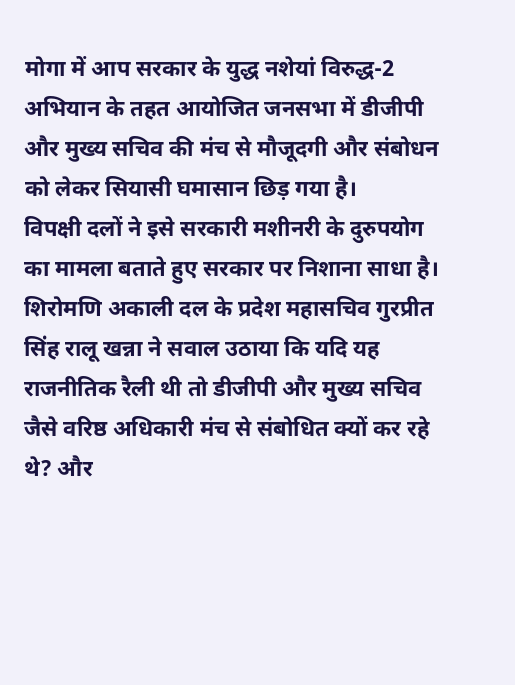मोगा में आप सरकार के युद्ध नशेयां विरुद्ध-2 अभियान के तहत आयोजित जनसभा में डीजीपी और मुख्य सचिव की मंच से मौजूदगी और संबोधन को लेकर सियासी घमासान छिड़ गया है।
विपक्षी दलों ने इसे सरकारी मशीनरी के दुरुपयोग का मामला बताते हुए सरकार पर निशाना साधा है।
शिरोमणि अकाली दल के प्रदेश महासचिव गुरप्रीत सिंह रालू खन्ना ने सवाल उठाया कि यदि यह राजनीतिक रैली थी तो डीजीपी और मुख्य सचिव जैसे वरिष्ठ अधिकारी मंच से संबोधित क्यों कर रहे थे? और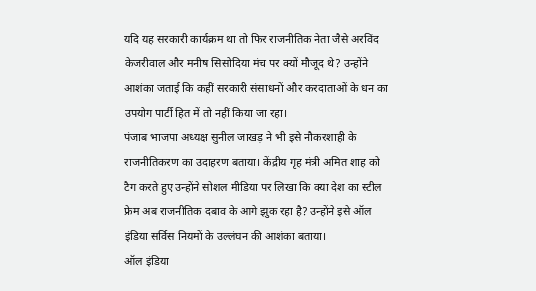यदि यह सरकारी कार्यक्रम था तो फिर राजनीतिक नेता जैसे अरविंद केजरीवाल और मनीष सिसोदिया मंच पर क्यों मौजूद थे? उन्होंने आशंका जताई कि कहीं सरकारी संसाधनों और करदाताओं के धन का उपयोग पार्टी हित में तो नहीं किया जा रहा।
पंजाब भाजपा अध्यक्ष सुनील जाखड़ ने भी इसे नौकरशाही के राजनीतिकरण का उदाहरण बताया। केंद्रीय गृह मंत्री अमित शाह को टैग करते हुए उन्होंने सोशल मीडिया पर लिखा कि क्या देश का स्टील फ्रेम अब राजनीतिक दबाव के आगे झुक रहा है? उन्होंने इसे ऑल इंडिया सर्विस नियमों के उल्लंघन की आशंका बताया।
ऑल इंडिया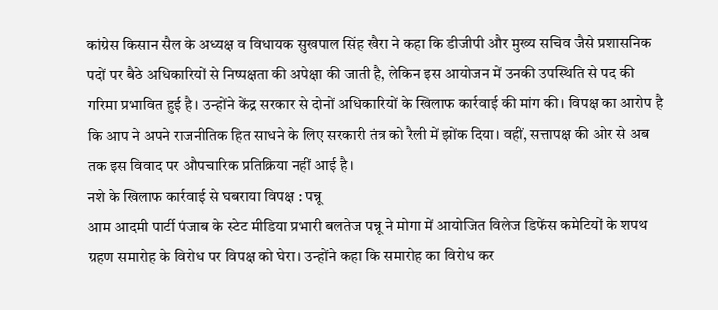कांग्रेस किसान सैल के अध्यक्ष व विधायक सुखपाल सिंह खैरा ने कहा कि डीजीपी और मुख्य सचिव जैसे प्रशासनिक पदों पर बैठे अधिकारियों से निष्पक्षता की अपेक्षा की जाती है, लेकिन इस आयोजन में उनकी उपस्थिति से पद की गरिमा प्रभावित हुई है। उन्होंने केंद्र सरकार से दोनों अधिकारियों के खिलाफ कार्रवाई की मांग की। विपक्ष का आरोप है कि आप ने अपने राजनीतिक हित साधने के लिए सरकारी तंत्र को रैली में झोंक दिया। वहीं, सत्तापक्ष की ओर से अब तक इस विवाद पर औपचारिक प्रतिक्रिया नहीं आई है।
नशे के खिलाफ कार्रवाई से घबराया विपक्ष : पन्नू
आम आदमी पार्टी पंजाब के स्टेट मीडिया प्रभारी बलतेज पन्नू ने मोगा में आयोजित विलेज डिफेंस कमेटियों के शपथ ग्रहण समारोह के विरोध पर विपक्ष को घेरा। उन्होंने कहा कि समारोह का विरोध कर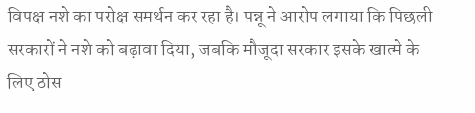विपक्ष नशे का परोक्ष समर्थन कर रहा है। पन्नू ने आरोप लगाया कि पिछली सरकारों ने नशे को बढ़ावा दिया, जबकि मौजूदा सरकार इसके खात्मे के लिए ठोस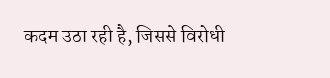कदम उठा रही है, जिससे विरोधी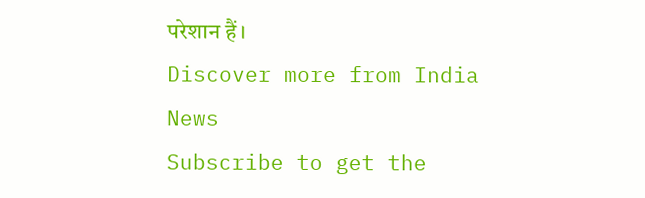परेशान हैं।
Discover more from India News
Subscribe to get the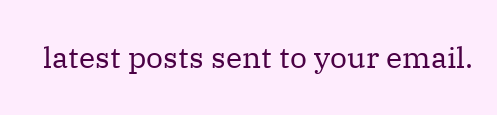latest posts sent to your email.